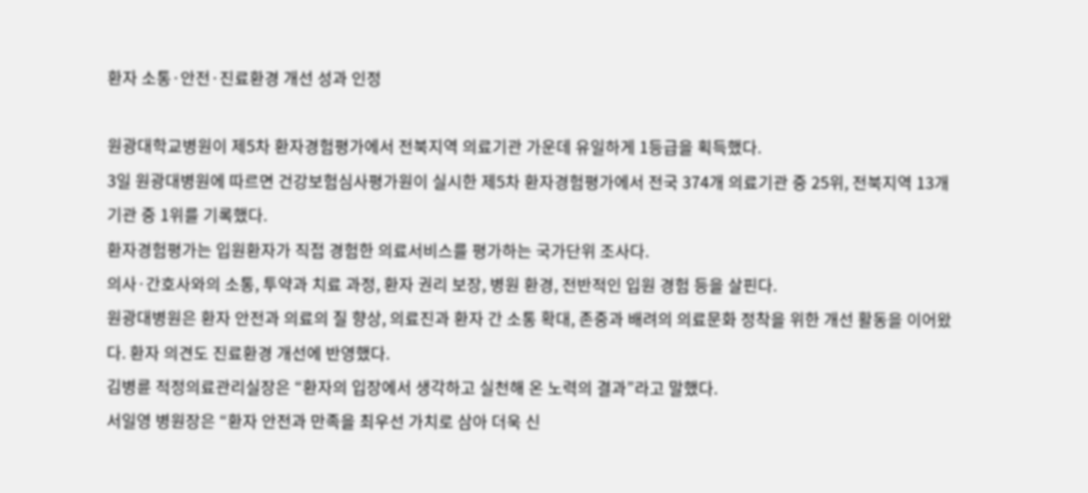환자 소통·안전·진료환경 개선 성과 인정

원광대학교병원이 제5차 환자경험평가에서 전북지역 의료기관 가운데 유일하게 1등급을 획득했다.
3일 원광대병원에 따르면 건강보험심사평가원이 실시한 제5차 환자경험평가에서 전국 374개 의료기관 중 25위, 전북지역 13개 기관 중 1위를 기록했다.
환자경험평가는 입원환자가 직접 경험한 의료서비스를 평가하는 국가단위 조사다.
의사·간호사와의 소통, 투약과 치료 과정, 환자 권리 보장, 병원 환경, 전반적인 입원 경험 등을 살핀다.
원광대병원은 환자 안전과 의료의 질 향상, 의료진과 환자 간 소통 확대, 존중과 배려의 의료문화 정착을 위한 개선 활동을 이어왔다. 환자 의견도 진료환경 개선에 반영했다.
김병륜 적정의료관리실장은 “환자의 입장에서 생각하고 실천해 온 노력의 결과”라고 말했다.
서일영 병원장은 “환자 안전과 만족을 최우선 가치로 삼아 더욱 신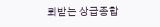뢰받는 상급종합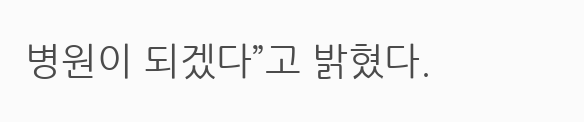병원이 되겠다”고 밝혔다.